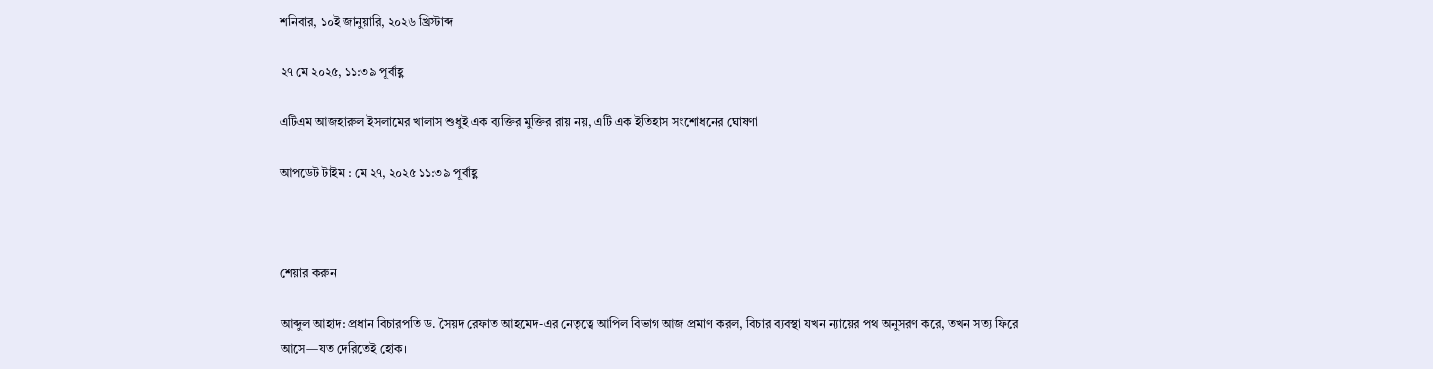শনিবার, ১০ই জানুয়ারি, ২০২৬ খ্রিস্টাব্দ

২৭ মে ২০২৫, ১১:৩৯ পূর্বাহ্ণ

এটিএম আজহারুল ইসলামের খালাস শুধুই এক ব্যক্তির মুক্তির রায় নয়, এটি এক ইতিহাস সংশোধনের ঘোষণা

আপডেট টাইম : মে ২৭, ২০২৫ ১১:৩৯ পূর্বাহ্ণ



শেয়ার করুন

আব্দুল আহাদ: প্রধান বিচারপতি ড. সৈয়দ রেফাত আহমেদ-এর নেতৃত্বে আপিল বিভাগ আজ প্রমাণ করল, বিচার ব্যবস্থা যখন ন্যায়ের পথ অনুসরণ করে, তখন সত্য ফিরে আসে—যত দেরিতেই হোক।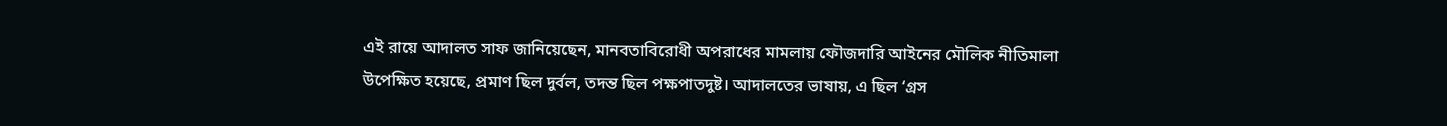এই রায়ে আদালত সাফ জানিয়েছেন, মানবতাবিরোধী অপরাধের মামলায় ফৌজদারি আইনের মৌলিক নীতিমালা উপেক্ষিত হয়েছে, প্রমাণ ছিল দুর্বল, তদন্ত ছিল পক্ষপাতদুষ্ট। আদালতের ভাষায়, এ ছিল ‘গ্রস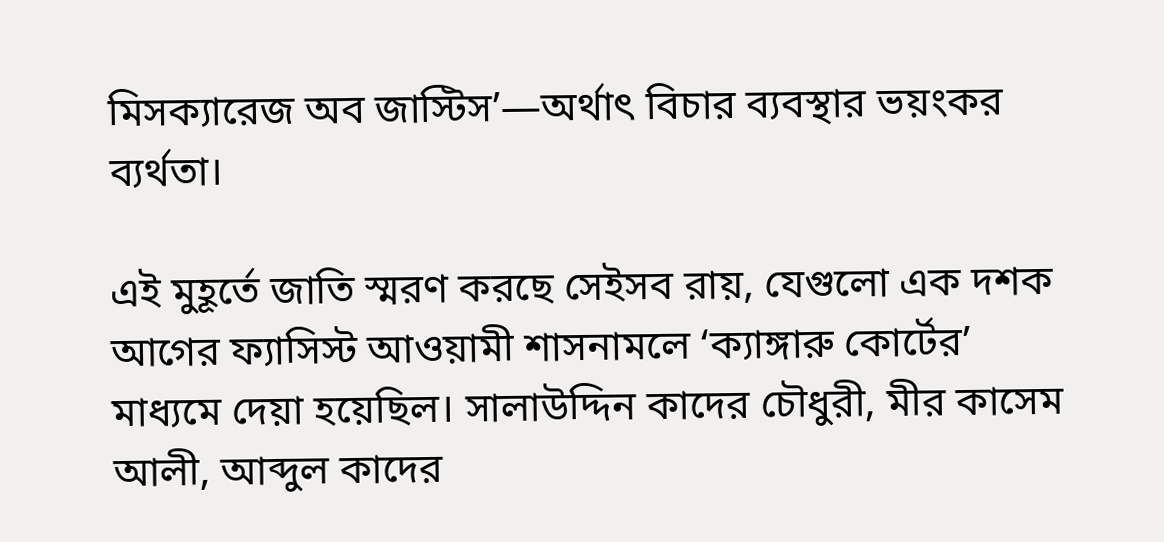মিসক্যারেজ অব জাস্টিস’—অর্থাৎ বিচার ব্যবস্থার ভয়ংকর ব্যর্থতা।

এই মুহূর্তে জাতি স্মরণ করছে সেইসব রায়, যেগুলো এক দশক আগের ফ্যাসিস্ট আওয়ামী শাসনামলে ‘ক্যাঙ্গারু কোর্টের’ মাধ্যমে দেয়া হয়েছিল। সালাউদ্দিন কাদের চৌধুরী, মীর কাসেম আলী, আব্দুল কাদের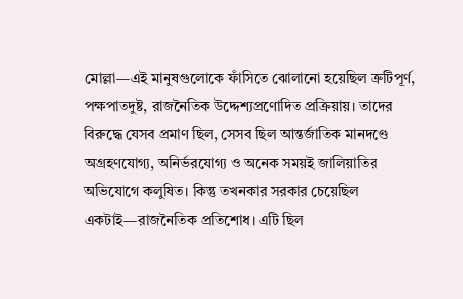মোল্লা—এই মানুষগুলোকে ফাঁসিতে ঝোলানো হয়েছিল ত্রুটিপূর্ণ, পক্ষপাতদুষ্ট, রাজনৈতিক উদ্দেশ্যপ্রণোদিত প্রক্রিয়ায়। তাদের বিরুদ্ধে যেসব প্রমাণ ছিল, সেসব ছিল আন্তর্জাতিক মানদণ্ডে অগ্রহণযোগ্য, অনির্ভরযোগ্য ও অনেক সময়ই জালিয়াতির অভিযোগে কলুষিত। কিন্তু তখনকার সরকার চেয়েছিল একটাই—রাজনৈতিক প্রতিশোধ। এটি ছিল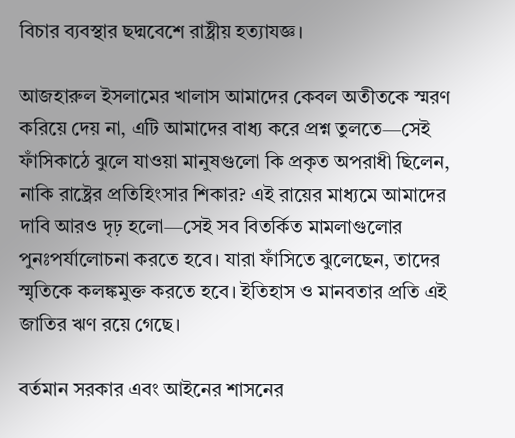বিচার ব্যবস্থার ছদ্মবেশে রাষ্ট্রীয় হত্যাযজ্ঞ।

আজহারুল ইসলামের খালাস আমাদের কেবল অতীতকে স্মরণ করিয়ে দেয় না, এটি আমাদের বাধ্য করে প্রশ্ন তুলতে—সেই ফাঁসিকাঠে ঝুলে যাওয়া মানুষগুলো কি প্রকৃত অপরাধী ছিলেন, নাকি রাষ্ট্রের প্রতিহিংসার শিকার? এই রায়ের মাধ্যমে আমাদের দাবি আরও দৃঢ় হলো—সেই সব বিতর্কিত মামলাগুলোর পুনঃপর্যালোচনা করতে হবে। যারা ফাঁসিতে ঝুলেছেন, তাদের স্মৃতিকে কলঙ্কমুক্ত করতে হবে। ইতিহাস ও মানবতার প্রতি এই জাতির ঋণ রয়ে গেছে।

বর্তমান সরকার এবং আইনের শাসনের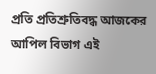প্রতি প্রতিশ্রুতিবদ্ধ আজকের আপিল বিভাগ এই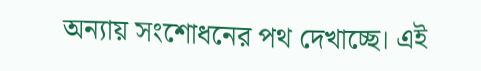অন্যায় সংশোধনের পথ দেখাচ্ছে। এই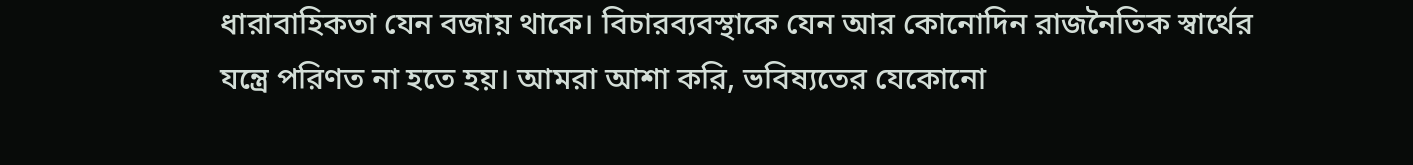ধারাবাহিকতা যেন বজায় থাকে। বিচারব্যবস্থাকে যেন আর কোনোদিন রাজনৈতিক স্বার্থের যন্ত্রে পরিণত না হতে হয়। আমরা আশা করি, ভবিষ্যতের যেকোনো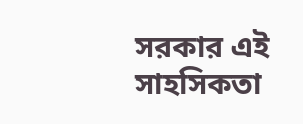সরকার এই সাহসিকতা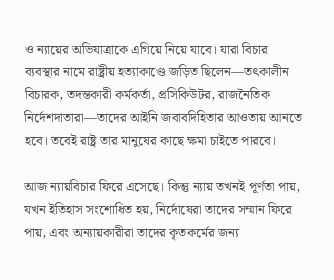ও ন্যায়ের অভিযাত্রাকে এগিয়ে নিয়ে যাবে। যারা বিচার ব্যবস্থার নামে রাষ্ট্রীয় হত্যাকাণ্ডে জড়িত ছিলেন—তৎকালীন বিচারক, তদন্তকারী কর্মকর্তা, প্রসিকিউটর, রাজনৈতিক নির্দেশদাতারা—তাদের আইনি জবাবদিহিতার আওতায় আনতে হবে। তবেই রাষ্ট্র তার মানুষের কাছে ক্ষমা চাইতে পারবে।

আজ ন্যায়বিচার ফিরে এসেছে। কিন্তু ন্যায় তখনই পূর্ণতা পায়, যখন ইতিহাস সংশোধিত হয়, নির্দোষেরা তাদের সম্মান ফিরে পায়, এবং অন্যায়কারীরা তাদের কৃতকর্মের জন্য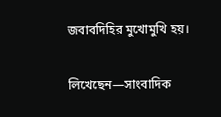জবাবদিহির মুখোমুখি হয়।

লিখেছেন—সাংবাদিক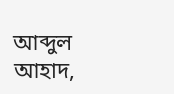আব্দুল আহাদ,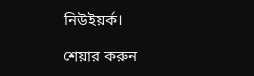নিউইয়র্ক।

শেয়ার করুন